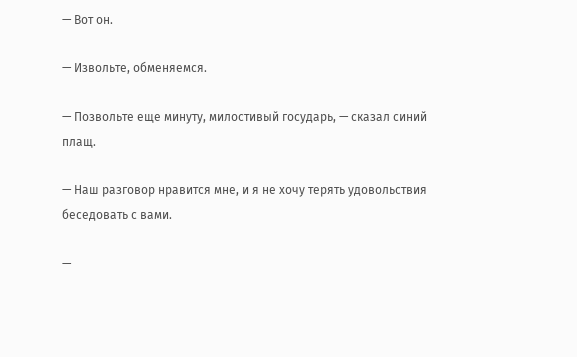— Вот он.

— Извольте, обменяемся.

— Позвольте еще минуту, милостивый государь, — сказал синий плащ.

— Наш разговор нравится мне, и я не хочу терять удовольствия беседовать с вами.

—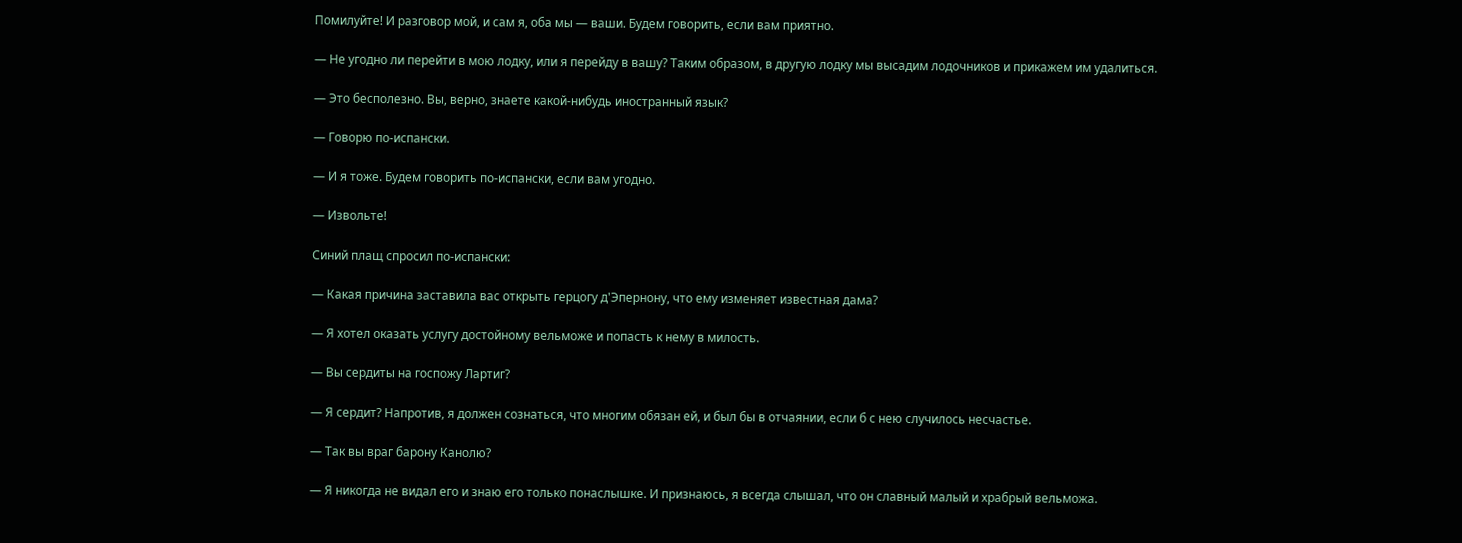Помилуйте! И разговор мой, и сам я, оба мы — ваши. Будем говорить, если вам приятно.

— Не угодно ли перейти в мою лодку, или я перейду в вашу? Таким образом, в другую лодку мы высадим лодочников и прикажем им удалиться.

— Это бесполезно. Вы, верно, знаете какой-нибудь иностранный язык?

— Говорю по-испански.

— И я тоже. Будем говорить по-испански, если вам угодно.

— Извольте!

Синий плащ спросил по-испански:

— Какая причина заставила вас открыть герцогу д'Эпернону, что ему изменяет известная дама?

— Я хотел оказать услугу достойному вельможе и попасть к нему в милость.

— Вы сердиты на госпожу Лартиг?

— Я сердит? Напротив, я должен сознаться, что многим обязан ей, и был бы в отчаянии, если б с нею случилось несчастье.

— Так вы враг барону Канолю?

— Я никогда не видал его и знаю его только понаслышке. И признаюсь, я всегда слышал, что он славный малый и храбрый вельможа.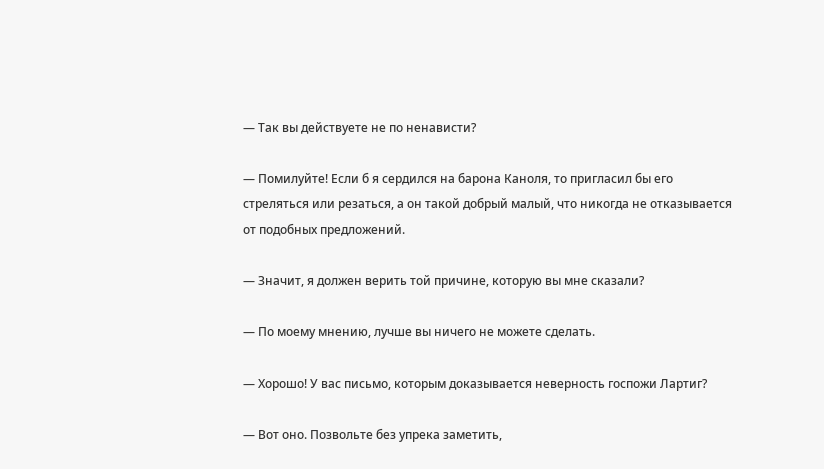— Так вы действуете не по ненависти?

— Помилуйте! Если б я сердился на барона Каноля, то пригласил бы его стреляться или резаться, а он такой добрый малый, что никогда не отказывается от подобных предложений.

— Значит, я должен верить той причине, которую вы мне сказали?

— По моему мнению, лучше вы ничего не можете сделать.

— Хорошо! У вас письмо, которым доказывается неверность госпожи Лартиг?

— Вот оно. Позвольте без упрека заметить,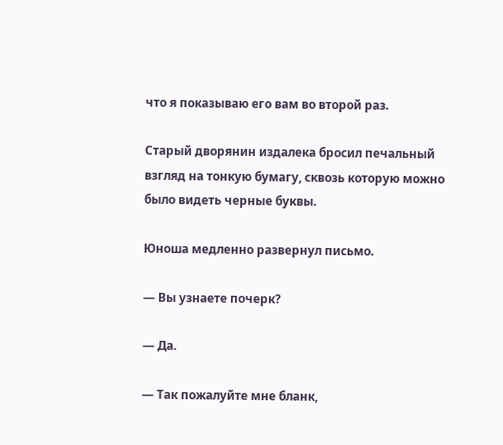что я показываю его вам во второй раз.

Старый дворянин издалека бросил печальный взгляд на тонкую бумагу, сквозь которую можно было видеть черные буквы.

Юноша медленно развернул письмо.

— Вы узнаете почерк?

— Да.

— Так пожалуйте мне бланк,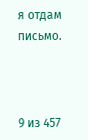я отдам письмо.



9 из 457